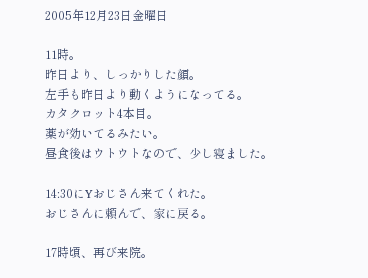2005年12月23日金曜日

11時。
昨日より、しっかりした顔。
左手も昨日より動くようになってる。
カタクロット4本目。
薬が効いてるみたい。
昼食後はウトウトなので、少し寝ました。

14:30にYおじさん来てくれた。
おじさんに頼んで、家に戻る。

17時頃、再び来院。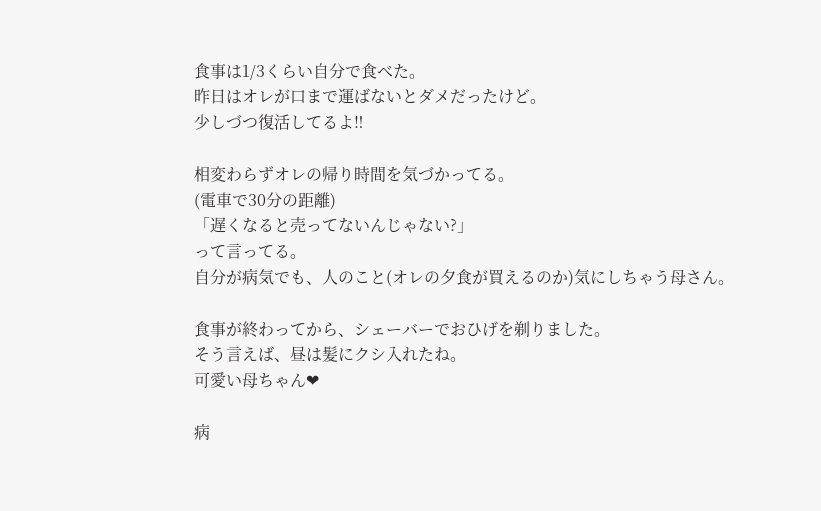食事は1/3くらい自分で食べた。
昨日はオレが口まで運ばないとダメだったけど。
少しづつ復活してるよ‼

相変わらずオレの帰り時間を気づかってる。
(電車で30分の距離)
「遅くなると売ってないんじゃない?」
って言ってる。
自分が病気でも、人のこと(オレの夕食が買えるのか)気にしちゃう母さん。

食事が終わってから、シェーバーでおひげを剃りました。
そう言えば、昼は髪にクシ入れたね。
可愛い母ちゃん❤

病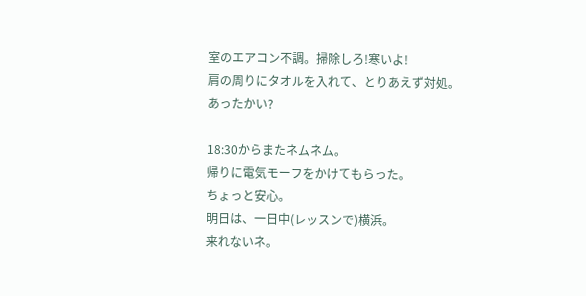室のエアコン不調。掃除しろ!寒いよ!
肩の周りにタオルを入れて、とりあえず対処。あったかい?

18:30からまたネムネム。
帰りに電気モーフをかけてもらった。
ちょっと安心。
明日は、一日中(レッスンで)横浜。
来れないネ。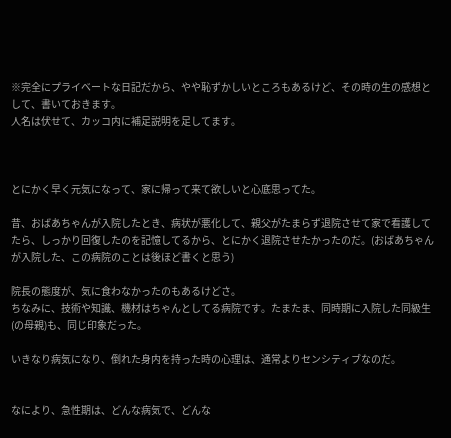※完全にプライベートな日記だから、やや恥ずかしいところもあるけど、その時の生の感想として、書いておきます。
人名は伏せて、カッコ内に補足説明を足してます。



とにかく早く元気になって、家に帰って来て欲しいと心底思ってた。

昔、おばあちゃんが入院したとき、病状が悪化して、親父がたまらず退院させて家で看護してたら、しっかり回復したのを記憶してるから、とにかく退院させたかったのだ。(おばあちゃんが入院した、この病院のことは後ほど書くと思う)

院長の態度が、気に食わなかったのもあるけどさ。
ちなみに、技術や知識、機材はちゃんとしてる病院です。たまたま、同時期に入院した同級生(の母親)も、同じ印象だった。

いきなり病気になり、倒れた身内を持った時の心理は、通常よりセンシティブなのだ。


なにより、急性期は、どんな病気で、どんな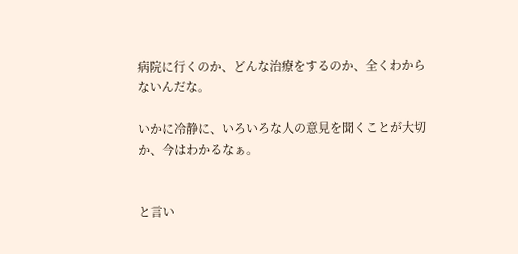病院に行くのか、どんな治療をするのか、全くわからないんだな。

いかに冷静に、いろいろな人の意見を聞くことが大切か、今はわかるなぁ。


と言い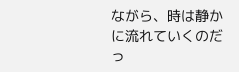ながら、時は静かに流れていくのだっ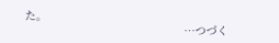た。
                                                     …つづく